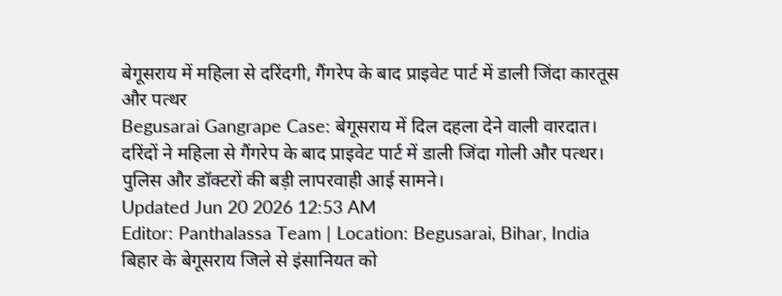बेगूसराय में महिला से दरिंदगी, गैंगरेप के बाद प्राइवेट पार्ट में डाली जिंदा कारतूस और पत्थर
Begusarai Gangrape Case: बेगूसराय में दिल दहला देने वाली वारदात। दरिंदों ने महिला से गैंगरेप के बाद प्राइवेट पार्ट में डाली जिंदा गोली और पत्थर। पुलिस और डॉक्टरों की बड़ी लापरवाही आई सामने।
Updated Jun 20 2026 12:53 AM
Editor: Panthalassa Team | Location: Begusarai, Bihar, India
बिहार के बेगूसराय जिले से इंसानियत को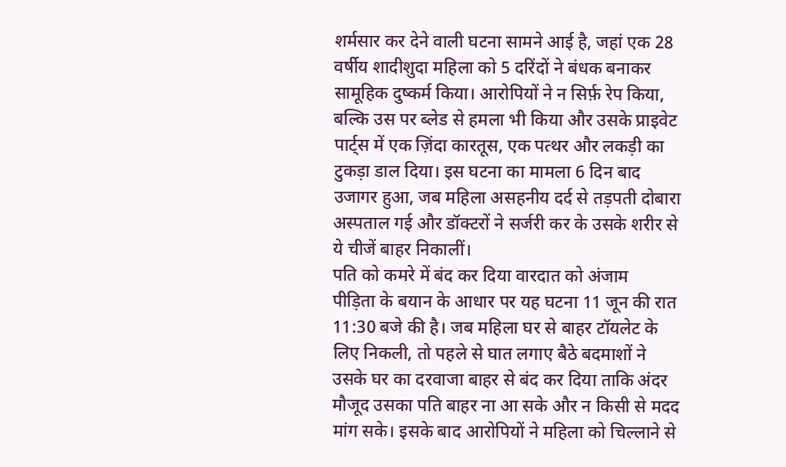शर्मसार कर देने वाली घटना सामने आई है, जहां एक 28 वर्षीय शादीशुदा महिला को 5 दरिंदों ने बंधक बनाकर सामूहिक दुष्कर्म किया। आरोपियों ने न सिर्फ़ रेप किया, बल्कि उस पर ब्लेड से हमला भी किया और उसके प्राइवेट पार्ट्स में एक ज़िंदा कारतूस, एक पत्थर और लकड़ी का टुकड़ा डाल दिया। इस घटना का मामला 6 दिन बाद उजागर हुआ, जब महिला असहनीय दर्द से तड़पती दोबारा अस्पताल गई और डॉक्टरों ने सर्जरी कर के उसके शरीर से ये चीजें बाहर निकालीं।
पति को कमरे में बंद कर दिया वारदात को अंजाम
पीड़िता के बयान के आधार पर यह घटना 11 जून की रात 11:30 बजे की है। जब महिला घर से बाहर टॉयलेट के लिए निकली, तो पहले से घात लगाए बैठे बदमाशों ने उसके घर का दरवाजा बाहर से बंद कर दिया ताकि अंदर मौजूद उसका पति बाहर ना आ सके और न किसी से मदद मांग सके। इसके बाद आरोपियों ने महिला को चिल्लाने से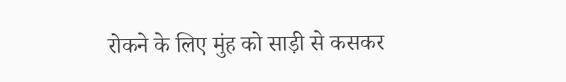रोकने के लिए मुंह को साड़ी से कसकर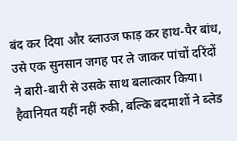बंद कर दिया और ब्लाउज फाड़ कर हाथ-पैर बांध, उसे एक सुनसान जगह पर ले जाकर पांचों दरिंदों ने बारी-बारी से उसके साथ बलात्कार किया। हैवानियत यहीं नहीं रुकी, बल्कि बदमाशों ने ब्लेड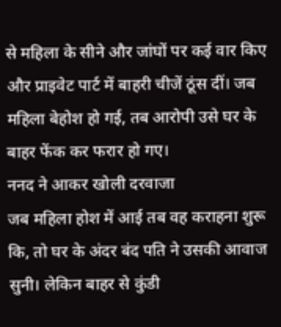से महिला के सीने और जांघों पर कई वार किए और प्राइवेट पार्ट में बाहरी चीजें ठूंस दीं। जब महिला बेहोश हो गई, तब आरोपी उसे घर के बाहर फेंक कर फरार हो गए।
ननद ने आकर खोली दरवाजा
जब महिला होश में आई तब वह कराहना शुरू कि, तो घर के अंदर बंद पति ने उसकी आवाज सुनी। लेकिन बाहर से कुंडी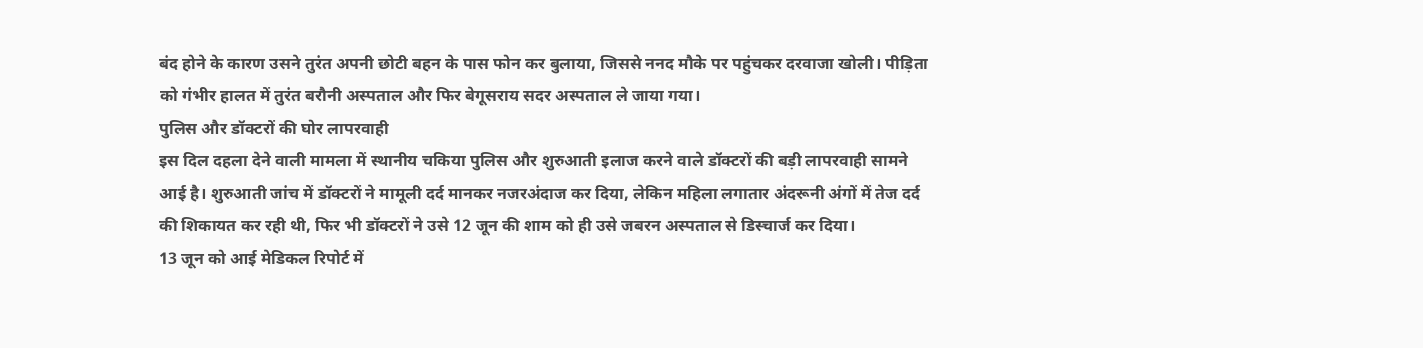बंद होने के कारण उसने तुरंत अपनी छोटी बहन के पास फोन कर बुलाया, जिससे ननद मौके पर पहुंचकर दरवाजा खोली। पीड़िता को गंभीर हालत में तुरंत बरौनी अस्पताल और फिर बेगूसराय सदर अस्पताल ले जाया गया।
पुलिस और डॉक्टरों की घोर लापरवाही
इस दिल दहला देने वाली मामला में स्थानीय चकिया पुलिस और शुरुआती इलाज करने वाले डॉक्टरों की बड़ी लापरवाही सामने आई है। शुरुआती जांच में डॉक्टरों ने मामूली दर्द मानकर नजरअंदाज कर दिया, लेकिन महिला लगातार अंदरूनी अंगों में तेज दर्द की शिकायत कर रही थी, फिर भी डॉक्टरों ने उसे 12 जून की शाम को ही उसे जबरन अस्पताल से डिस्चार्ज कर दिया।
13 जून को आई मेडिकल रिपोर्ट में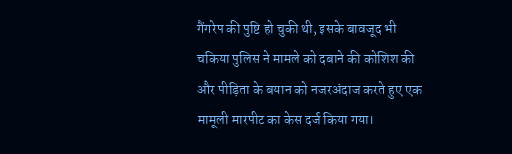गैंगरेप की पुष्टि हो चुकी थी, इसके बावजूद भी चकिया पुलिस ने मामले को दबाने की कोशिश की और पीड़िता के बयान को नजरअंदाज करते हुए एक मामूली मारपीट का केस दर्ज किया गया।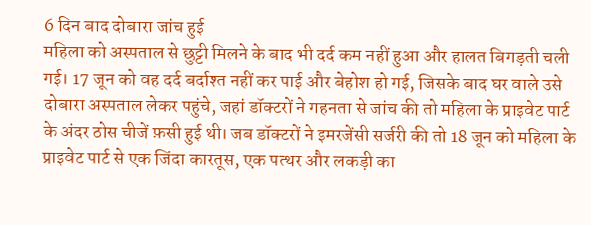6 दिन बाद दोबारा जांच हुई
महिला को अस्पताल से छुट्टी मिलने के बाद भी दर्द कम नहीं हुआ और हालत बिगड़ती चली गई। 17 जून को वह दर्द बर्दाश्त नहीं कर पाई और बेहोश हो गई, जिसके बाद घर वाले उसे दोबारा अस्पताल लेकर पहुंचे, जहां डॉक्टरों ने गहनता से जांच की तो महिला के प्राइवेट पार्ट के अंदर ठोस चीजें फ़सी हुई थी। जब डॉक्टरों ने इमरजेंसी सर्जरी की तो 18 जून को महिला के प्राइवेट पार्ट से एक जिंदा कारतूस, एक पत्थर और लकड़ी का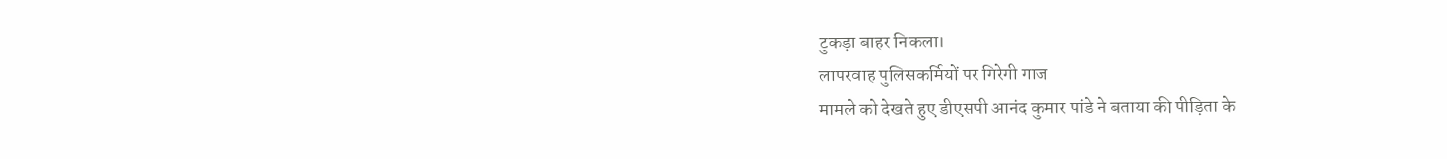टुकड़ा बाहर निकला।
लापरवाह पुलिसकर्मियों पर गिरेगी गाज
मामले को देखते हुए डीएसपी आनंद कुमार पांडे ने बताया की पीड़िता के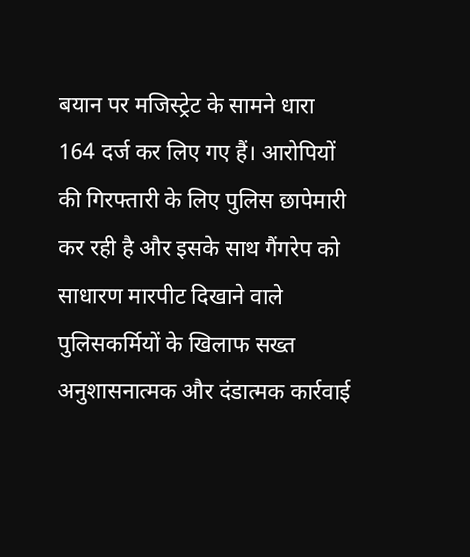बयान पर मजिस्ट्रेट के सामने धारा 164 दर्ज कर लिए गए हैं। आरोपियों की गिरफ्तारी के लिए पुलिस छापेमारी कर रही है और इसके साथ गैंगरेप को साधारण मारपीट दिखाने वाले पुलिसकर्मियों के खिलाफ सख्त अनुशासनात्मक और दंडात्मक कार्रवाई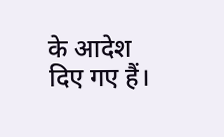के आदेश दिए गए हैं।